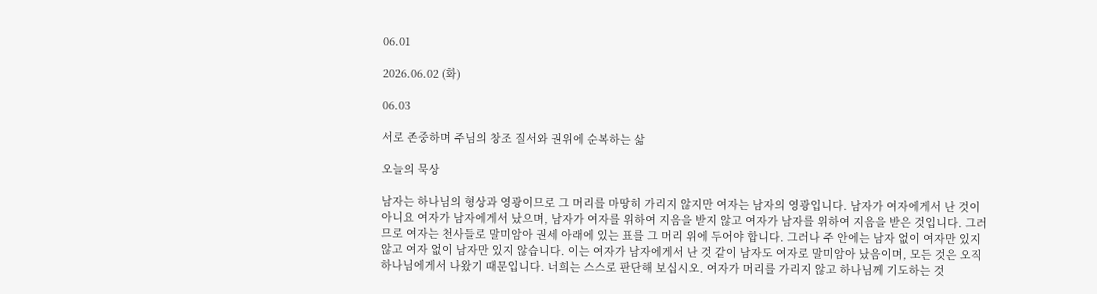06.01

2026.06.02 (화)

06.03

서로 존중하며 주님의 창조 질서와 권위에 순복하는 삶

오늘의 묵상

남자는 하나님의 형상과 영광이므로 그 머리를 마땅히 가리지 않지만 여자는 남자의 영광입니다. 남자가 여자에게서 난 것이 아니요 여자가 남자에게서 났으며, 남자가 여자를 위하여 지음을 받지 않고 여자가 남자를 위하여 지음을 받은 것입니다. 그러므로 여자는 천사들로 말미암아 권세 아래에 있는 표를 그 머리 위에 두어야 합니다. 그러나 주 안에는 남자 없이 여자만 있지 않고 여자 없이 남자만 있지 않습니다. 이는 여자가 남자에게서 난 것 같이 남자도 여자로 말미암아 났음이며, 모든 것은 오직 하나님에게서 나왔기 때문입니다. 너희는 스스로 판단해 보십시오. 여자가 머리를 가리지 않고 하나님께 기도하는 것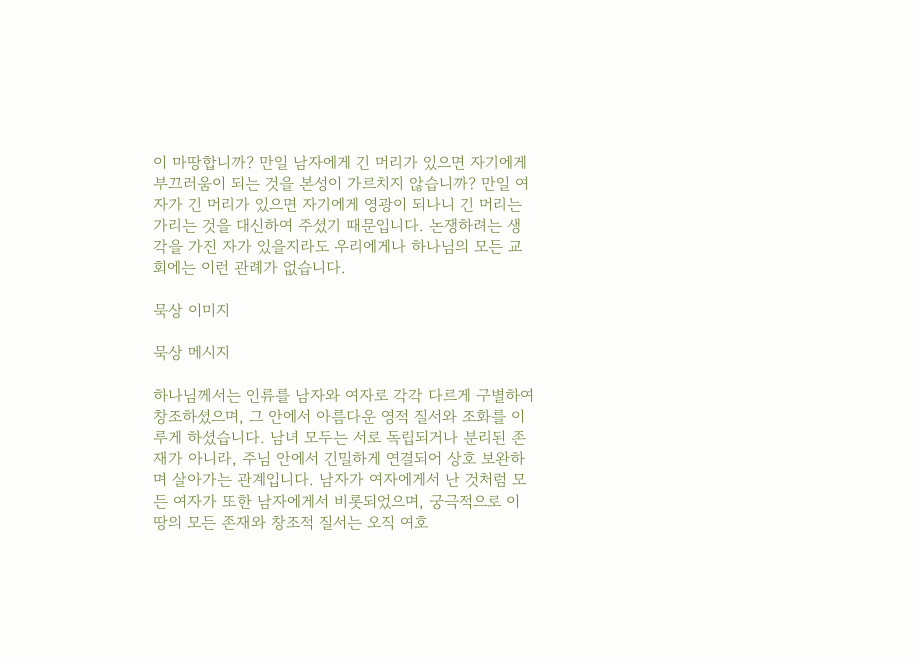이 마땅합니까? 만일 남자에게 긴 머리가 있으면 자기에게 부끄러움이 되는 것을 본성이 가르치지 않습니까? 만일 여자가 긴 머리가 있으면 자기에게 영광이 되나니 긴 머리는 가리는 것을 대신하여 주셨기 때문입니다. 논쟁하려는 생각을 가진 자가 있을지라도 우리에게나 하나님의 모든 교회에는 이런 관례가 없습니다.

묵상 이미지

묵상 메시지

하나님께서는 인류를 남자와 여자로 각각 다르게 구별하여 창조하셨으며, 그 안에서 아름다운 영적 질서와 조화를 이루게 하셨습니다. 남녀 모두는 서로 독립되거나 분리된 존재가 아니라, 주님 안에서 긴밀하게 연결되어 상호 보완하며 살아가는 관계입니다. 남자가 여자에게서 난 것처럼 모든 여자가 또한 남자에게서 비롯되었으며, 궁극적으로 이 땅의 모든 존재와 창조적 질서는 오직 여호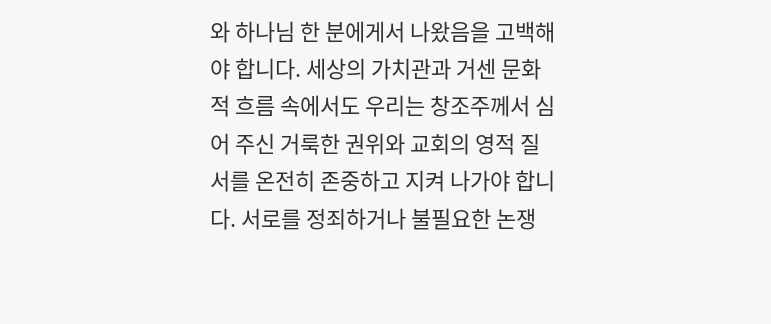와 하나님 한 분에게서 나왔음을 고백해야 합니다. 세상의 가치관과 거센 문화적 흐름 속에서도 우리는 창조주께서 심어 주신 거룩한 권위와 교회의 영적 질서를 온전히 존중하고 지켜 나가야 합니다. 서로를 정죄하거나 불필요한 논쟁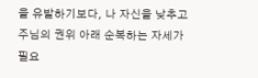을 유발하기보다, 나 자신을 낮추고 주님의 권위 아래 순복하는 자세가 필요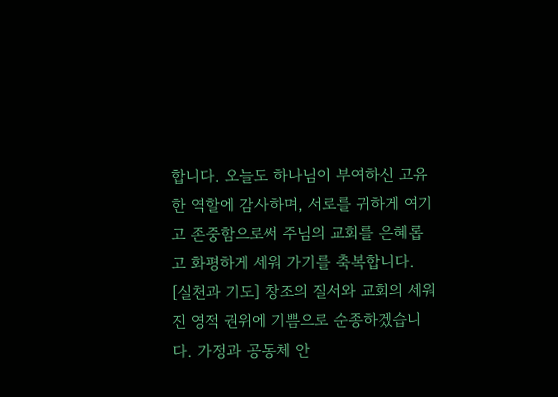합니다. 오늘도 하나님이 부여하신 고유한 역할에 감사하며, 서로를 귀하게 여기고 존중함으로써 주님의 교회를 은혜롭고 화평하게 세워 가기를 축복합니다. [실천과 기도] 창조의 질서와 교회의 세워진 영적 권위에 기쁨으로 순종하겠습니다. 가정과 공동체 안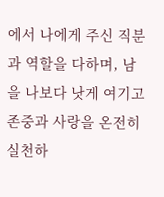에서 나에게 주신 직분과 역할을 다하며, 남을 나보다 낫게 여기고 존중과 사랑을 온전히 실천하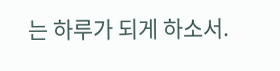는 하루가 되게 하소서.